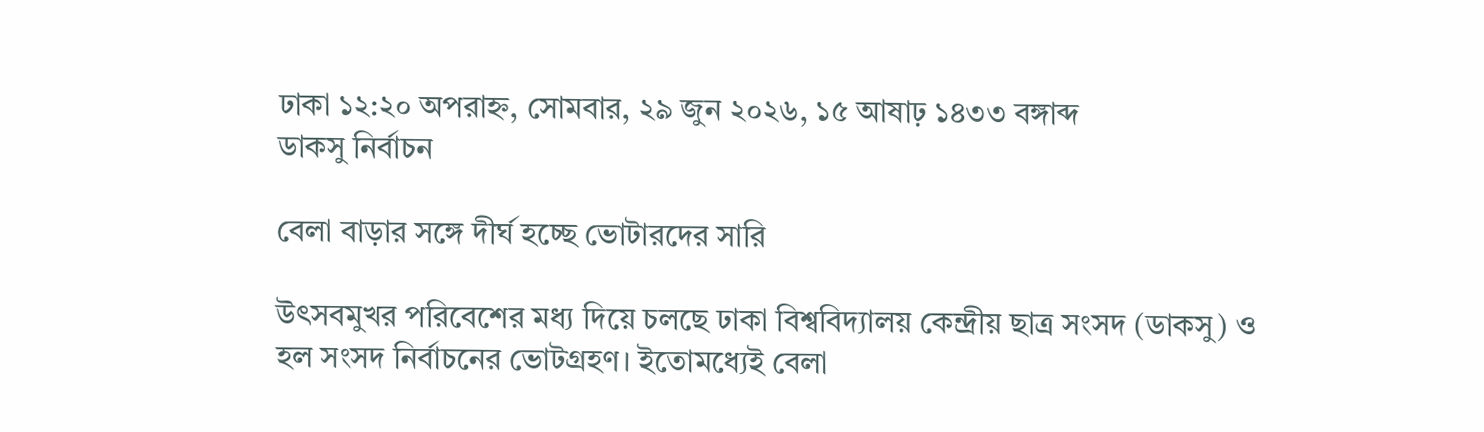ঢাকা ১২:২০ অপরাহ্ন, সোমবার, ২৯ জুন ২০২৬, ১৫ আষাঢ় ১৪৩৩ বঙ্গাব্দ
ডাকসু নির্বাচন

বেলা বাড়ার সঙ্গে দীর্ঘ হচ্ছে ভোটারদের সারি

উৎসবমুখর পরিবেশের মধ্য দিয়ে চলছে ঢাকা বিশ্ববিদ্যালয় কেন্দ্রীয় ছাত্র সংসদ (ডাকসু) ও হল সংসদ নির্বাচনের ভোটগ্রহণ। ইতোমধ্যেই বেলা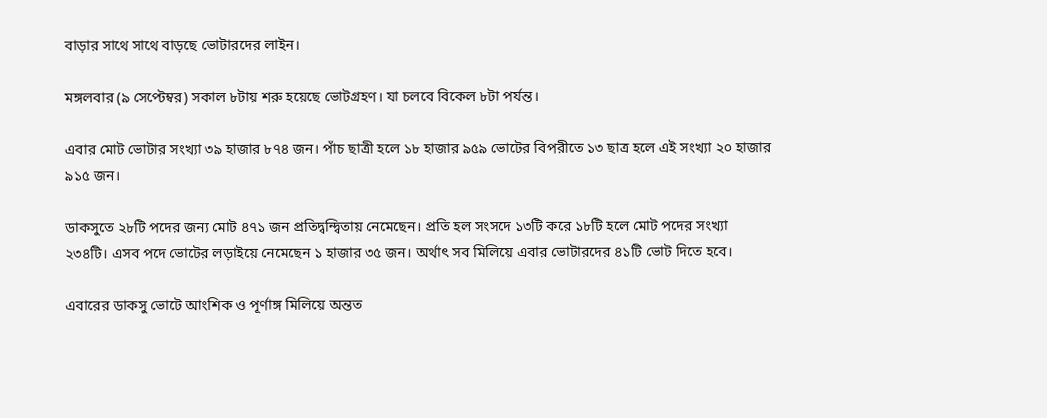বাড়ার সাথে সাথে বাড়ছে ভোটারদের লাইন।

মঙ্গলবার (৯ সেপ্টেম্বর) সকাল ৮টায় শরু হয়েছে ভোটগ্রহণ। যা চলবে বিকেল ৮টা পর্যন্ত।

এবার মোট ভোটার সংখ্যা ৩৯ হাজার ৮৭৪ জন। পাঁচ ছাত্রী হলে ১৮ হাজার ৯৫৯ ভোটের বিপরীতে ১৩ ছাত্র হলে এই সংখ্যা ২০ হাজার ৯১৫ জন।

ডাকসুতে ২৮টি পদের জন্য মোট ৪৭১ জন প্রতিদ্বন্দ্বিতায় নেমেছেন। প্রতি হল সংসদে ১৩টি করে ১৮টি হলে মোট পদের সংখ্যা ২৩৪টি। এসব পদে ভোটের লড়াইয়ে নেমেছেন ১ হাজার ৩৫ জন। অর্থাৎ সব মিলিয়ে এবার ভোটারদের ৪১টি ভোট দিতে হবে।

এবারের ডাকসু ভোটে আংশিক ও পূর্ণাঙ্গ মিলিয়ে অন্তত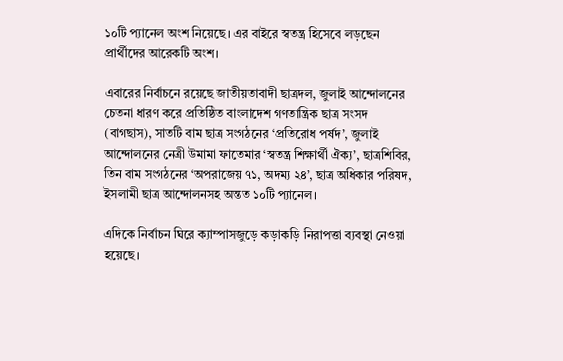১০টি প্যানেল অংশ নিয়েছে। এর বাইরে স্বতন্ত্র হিসেবে লড়ছেন প্রার্থীদের আরেকটি অংশ।

এবারের নির্বাচনে রয়েছে জাতীয়তাবাদী ছাত্রদল, জুলাই আন্দোলনের চেতনা ধারণ করে প্রতিষ্ঠিত বাংলাদেশ গণতান্ত্রিক ছাত্র সংসদ (বাগছাস), সাতটি বাম ছাত্র সংগঠনের ‘প্রতিরোধ পর্ষদ’, জুলাই আন্দোলনের নেত্রী উমামা ফাতেমার ‘স্বতন্ত্র শিক্ষার্থী ঐক্য’, ছাত্রশিবির, তিন বাম সংগঠনের ‘অপরাজেয় ৭১, অদম্য ২৪’, ছাত্র অধিকার পরিষদ, ইসলামী ছাত্র আন্দোলনসহ অন্তত ১০টি প্যানেল।

এদিকে নির্বাচন ঘিরে ক্যাম্পাসজুড়ে কড়াকড়ি নিরাপত্তা ব্যবস্থা নেওয়া হয়েছে।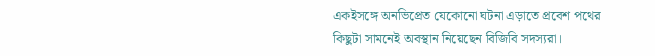একইসঙ্গে অনভিপ্রেত যেকোনো ঘটনা এড়াতে প্রবেশ পথের কিছুটা সামনেই অবস্থান নিয়েছেন বিজিবি সদস্যরা।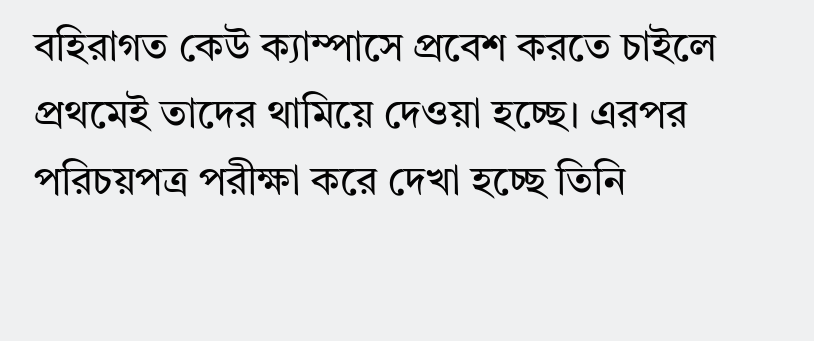বহিরাগত কেউ ক্যাম্পাসে প্রবেশ করতে চাইলে প্রথমেই তাদের থামিয়ে দেওয়া হচ্ছে। এরপর পরিচয়পত্র পরীক্ষা করে দেখা হচ্ছে তিনি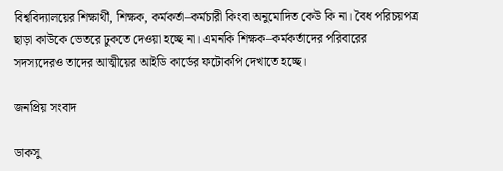বিশ্ববিদ্যালয়ের শিক্ষার্থী, শিক্ষক, কর্মকর্তা–কর্মচারী কিংবা অনুমোদিত কেউ কি না। বৈধ পরিচয়পত্র ছাড়া কাউকে ভেতরে ঢুকতে দেওয়া হচ্ছে না। এমনকি শিক্ষক–কর্মকর্তাদের পরিবারের সদস্যদেরও তাদের আত্মীয়ের আইডি কার্ডের ফটোকপি দেখাতে হচ্ছে।

জনপ্রিয় সংবাদ

ডাকসু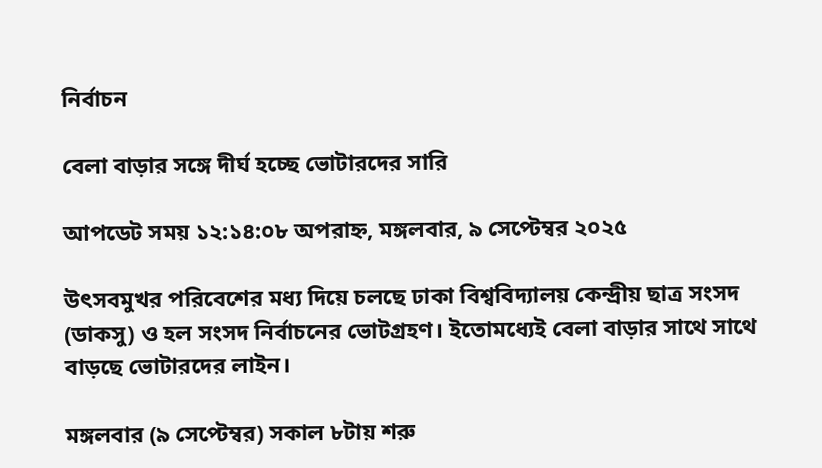নির্বাচন

বেলা বাড়ার সঙ্গে দীর্ঘ হচ্ছে ভোটারদের সারি

আপডেট সময় ১২:১৪:০৮ অপরাহ্ন, মঙ্গলবার, ৯ সেপ্টেম্বর ২০২৫

উৎসবমুখর পরিবেশের মধ্য দিয়ে চলছে ঢাকা বিশ্ববিদ্যালয় কেন্দ্রীয় ছাত্র সংসদ (ডাকসু) ও হল সংসদ নির্বাচনের ভোটগ্রহণ। ইতোমধ্যেই বেলা বাড়ার সাথে সাথে বাড়ছে ভোটারদের লাইন।

মঙ্গলবার (৯ সেপ্টেম্বর) সকাল ৮টায় শরু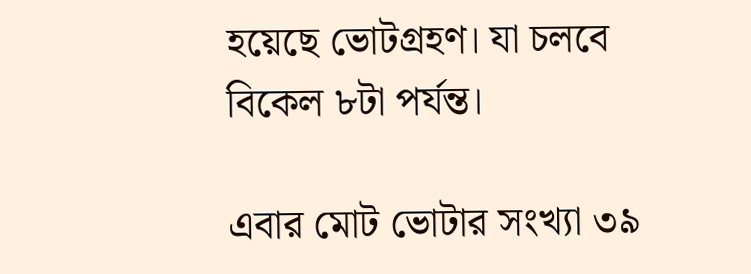হয়েছে ভোটগ্রহণ। যা চলবে বিকেল ৮টা পর্যন্ত।

এবার মোট ভোটার সংখ্যা ৩৯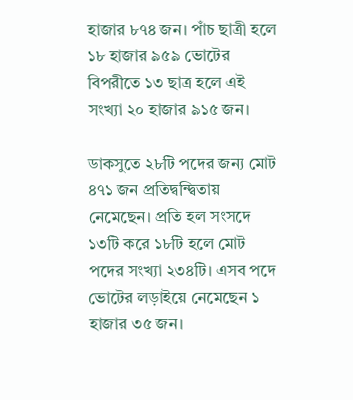হাজার ৮৭৪ জন। পাঁচ ছাত্রী হলে ১৮ হাজার ৯৫৯ ভোটের বিপরীতে ১৩ ছাত্র হলে এই সংখ্যা ২০ হাজার ৯১৫ জন।

ডাকসুতে ২৮টি পদের জন্য মোট ৪৭১ জন প্রতিদ্বন্দ্বিতায় নেমেছেন। প্রতি হল সংসদে ১৩টি করে ১৮টি হলে মোট পদের সংখ্যা ২৩৪টি। এসব পদে ভোটের লড়াইয়ে নেমেছেন ১ হাজার ৩৫ জন।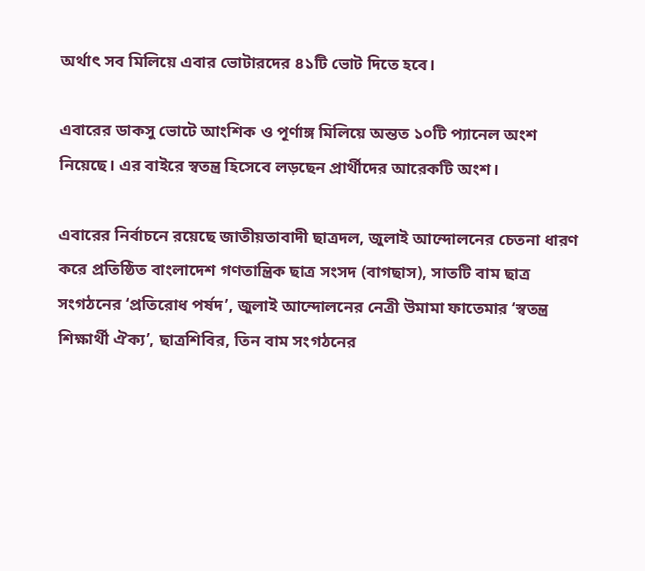অর্থাৎ সব মিলিয়ে এবার ভোটারদের ৪১টি ভোট দিতে হবে।

এবারের ডাকসু ভোটে আংশিক ও পূর্ণাঙ্গ মিলিয়ে অন্তত ১০টি প্যানেল অংশ নিয়েছে। এর বাইরে স্বতন্ত্র হিসেবে লড়ছেন প্রার্থীদের আরেকটি অংশ।

এবারের নির্বাচনে রয়েছে জাতীয়তাবাদী ছাত্রদল, জুলাই আন্দোলনের চেতনা ধারণ করে প্রতিষ্ঠিত বাংলাদেশ গণতান্ত্রিক ছাত্র সংসদ (বাগছাস), সাতটি বাম ছাত্র সংগঠনের ‘প্রতিরোধ পর্ষদ’, জুলাই আন্দোলনের নেত্রী উমামা ফাতেমার ‘স্বতন্ত্র শিক্ষার্থী ঐক্য’, ছাত্রশিবির, তিন বাম সংগঠনের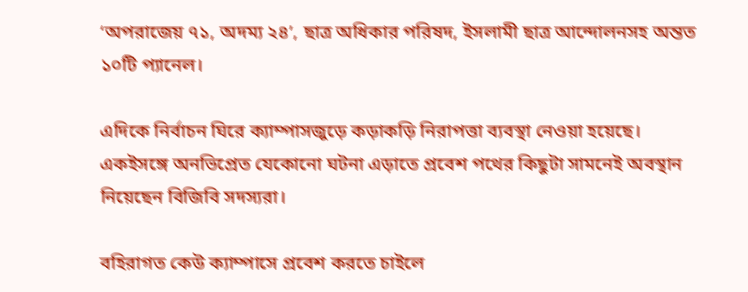‘অপরাজেয় ৭১, অদম্য ২৪’, ছাত্র অধিকার পরিষদ, ইসলামী ছাত্র আন্দোলনসহ অন্তত ১০টি প্যানেল।

এদিকে নির্বাচন ঘিরে ক্যাম্পাসজুড়ে কড়াকড়ি নিরাপত্তা ব্যবস্থা নেওয়া হয়েছে। একইসঙ্গে অনভিপ্রেত যেকোনো ঘটনা এড়াতে প্রবেশ পথের কিছুটা সামনেই অবস্থান নিয়েছেন বিজিবি সদস্যরা।

বহিরাগত কেউ ক্যাম্পাসে প্রবেশ করতে চাইলে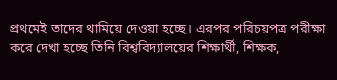প্রথমেই তাদের থামিয়ে দেওয়া হচ্ছে। এরপর পরিচয়পত্র পরীক্ষা করে দেখা হচ্ছে তিনি বিশ্ববিদ্যালয়ের শিক্ষার্থী, শিক্ষক,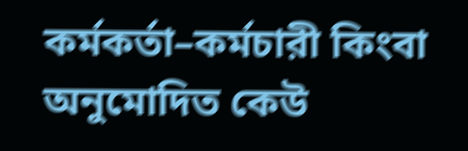কর্মকর্তা–কর্মচারী কিংবা অনুমোদিত কেউ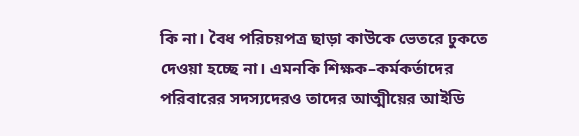কি না। বৈধ পরিচয়পত্র ছাড়া কাউকে ভেতরে ঢুকতে দেওয়া হচ্ছে না। এমনকি শিক্ষক–কর্মকর্তাদের পরিবারের সদস্যদেরও তাদের আত্মীয়ের আইডি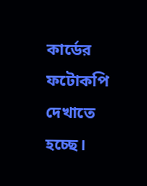কার্ডের ফটোকপি দেখাতে হচ্ছে।